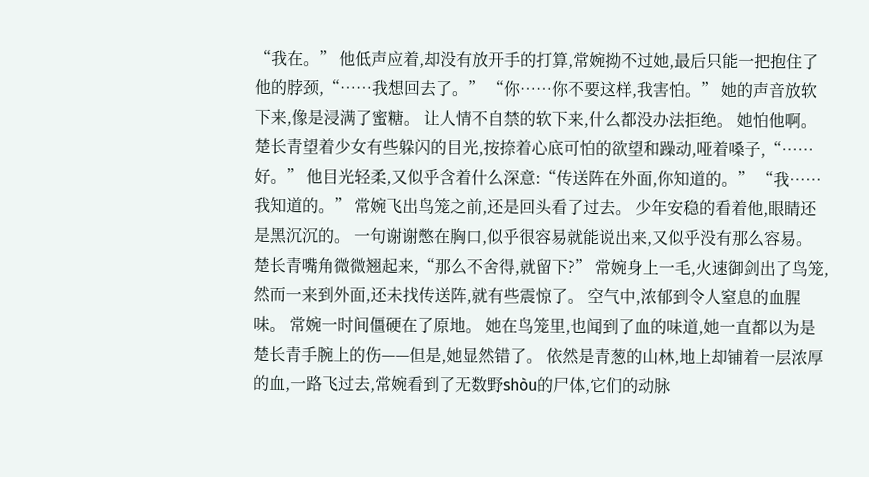“我在。” 他低声应着,却没有放开手的打算,常婉拗不过她,最后只能一把抱住了他的脖颈,“……我想回去了。” “你……你不要这样,我害怕。” 她的声音放软下来,像是浸满了蜜糖。 让人情不自禁的软下来,什么都没办法拒绝。 她怕他啊。 楚长青望着少女有些躲闪的目光,按捺着心底可怕的欲望和躁动,哑着嗓子,“……好。” 他目光轻柔,又似乎含着什么深意:“传送阵在外面,你知道的。” “我……我知道的。” 常婉飞出鸟笼之前,还是回头看了过去。 少年安稳的看着他,眼睛还是黑沉沉的。 一句谢谢憋在胸口,似乎很容易就能说出来,又似乎没有那么容易。 楚长青嘴角微微翘起来,“那么不舍得,就留下?” 常婉身上一毛,火速御剑出了鸟笼,然而一来到外面,还未找传送阵,就有些震惊了。 空气中,浓郁到令人窒息的血腥味。 常婉一时间僵硬在了原地。 她在鸟笼里,也闻到了血的味道,她一直都以为是楚长青手腕上的伤——但是,她显然错了。 依然是青葱的山林,地上却铺着一层浓厚的血,一路飞过去,常婉看到了无数野shòu的尸体,它们的动脉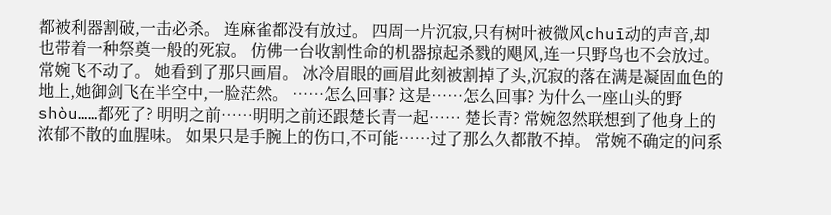都被利器割破,一击必杀。 连麻雀都没有放过。 四周一片沉寂,只有树叶被微风chuī动的声音,却也带着一种祭奠一般的死寂。 仿佛一台收割性命的机器掠起杀戮的飓风,连一只野鸟也不会放过。 常婉飞不动了。 她看到了那只画眉。 冰冷眉眼的画眉此刻被割掉了头,沉寂的落在满是凝固血色的地上,她御剑飞在半空中,一脸茫然。 ……怎么回事? 这是……怎么回事? 为什么一座山头的野shòu……都死了? 明明之前……明明之前还跟楚长青一起…… 楚长青? 常婉忽然联想到了他身上的浓郁不散的血腥味。 如果只是手腕上的伤口,不可能……过了那么久都散不掉。 常婉不确定的问系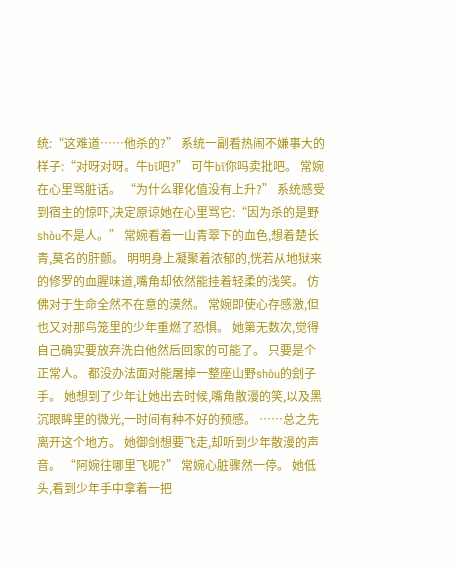统:“这难道……他杀的?” 系统一副看热闹不嫌事大的样子:“对呀对呀。牛bī吧?” 可牛bī你吗卖批吧。 常婉在心里骂脏话。 “为什么罪化值没有上升?” 系统感受到宿主的惊吓,决定原谅她在心里骂它:“因为杀的是野shòu不是人。” 常婉看着一山青翠下的血色,想着楚长青,莫名的肝颤。 明明身上凝聚着浓郁的,恍若从地狱来的修罗的血腥味道,嘴角却依然能挂着轻柔的浅笑。 仿佛对于生命全然不在意的漠然。 常婉即使心存感激,但也又对那鸟笼里的少年重燃了恐惧。 她第无数次,觉得自己确实要放弃洗白他然后回家的可能了。 只要是个正常人。 都没办法面对能屠掉一整座山野shòu的刽子手。 她想到了少年让她出去时候,嘴角散漫的笑,以及黑沉眼眸里的微光,一时间有种不好的预感。 ……总之先离开这个地方。 她御剑想要飞走,却听到少年散漫的声音。 “阿婉往哪里飞呢?” 常婉心脏骤然一停。 她低头,看到少年手中拿着一把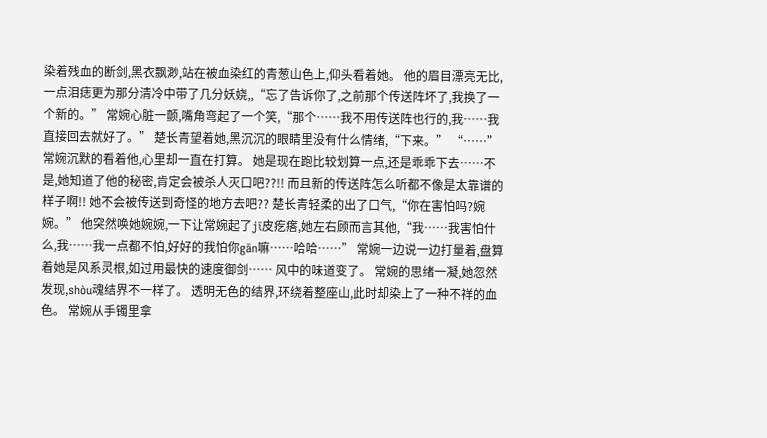染着残血的断剑,黑衣飘渺,站在被血染红的青葱山色上,仰头看着她。 他的眉目漂亮无比,一点泪痣更为那分清冷中带了几分妖娆,,“忘了告诉你了,之前那个传送阵坏了,我换了一个新的。” 常婉心脏一颤,嘴角弯起了一个笑,“那个……我不用传送阵也行的,我……我直接回去就好了。” 楚长青望着她,黑沉沉的眼睛里没有什么情绪,“下来。” “……” 常婉沉默的看着他,心里却一直在打算。 她是现在跑比较划算一点,还是乖乖下去……不是,她知道了他的秘密,肯定会被杀人灭口吧??!! 而且新的传送阵怎么听都不像是太靠谱的样子啊!! 她不会被传送到奇怪的地方去吧?? 楚长青轻柔的出了口气,“你在害怕吗?婉婉。” 他突然唤她婉婉,一下让常婉起了jī皮疙瘩,她左右顾而言其他,“我……我害怕什么,我……我一点都不怕,好好的我怕你gān嘛……哈哈……” 常婉一边说一边打量着,盘算着她是风系灵根,如过用最快的速度御剑…… 风中的味道变了。 常婉的思绪一凝,她忽然发现,shòu魂结界不一样了。 透明无色的结界,环绕着整座山,此时却染上了一种不祥的血色。 常婉从手镯里拿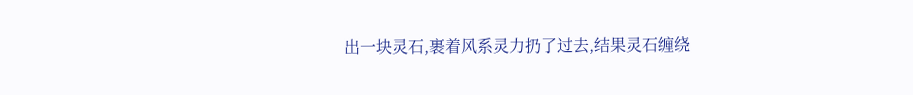出一块灵石,裹着风系灵力扔了过去,结果灵石缠绕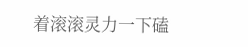着滚滚灵力一下磕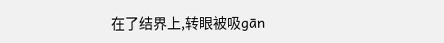在了结界上,转眼被吸gān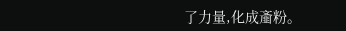了力量,化成齑粉。